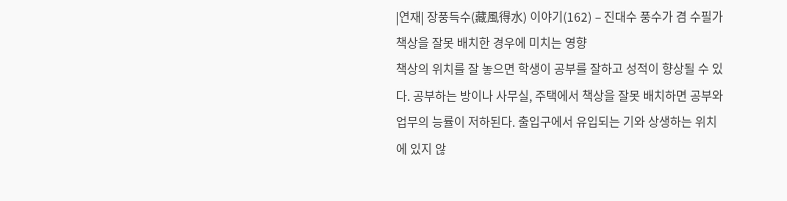|연재| 장풍득수(藏風得水) 이야기(162) – 진대수 풍수가 겸 수필가
책상을 잘못 배치한 경우에 미치는 영향
책상의 위치를 잘 놓으면 학생이 공부를 잘하고 성적이 향상될 수 있다. 공부하는 방이나 사무실, 주택에서 책상을 잘못 배치하면 공부와 업무의 능률이 저하된다. 출입구에서 유입되는 기와 상생하는 위치에 있지 않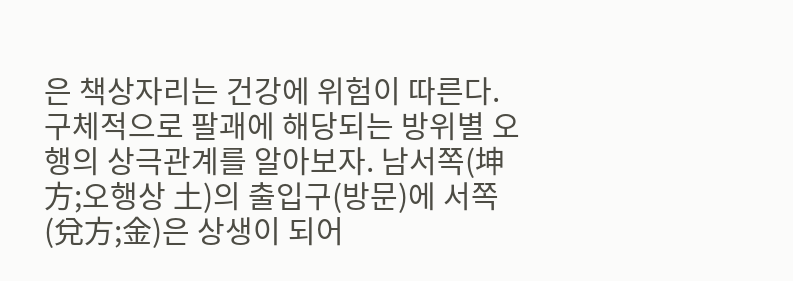은 책상자리는 건강에 위험이 따른다. 구체적으로 팔괘에 해당되는 방위별 오행의 상극관계를 알아보자. 남서쪽(坤方;오행상 土)의 출입구(방문)에 서쪽(兌方;金)은 상생이 되어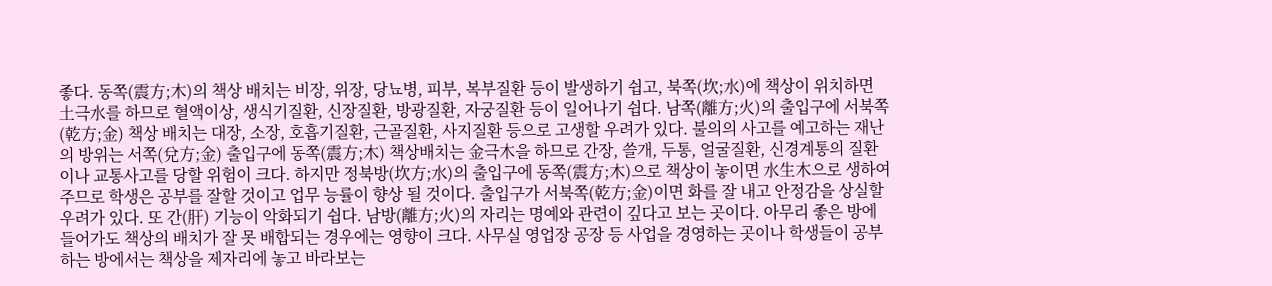좋다. 동쪽(震方;木)의 책상 배치는 비장, 위장, 당뇨병, 피부, 복부질환 등이 발생하기 쉽고, 북쪽(坎;水)에 책상이 위치하면 土극水를 하므로 혈액이상, 생식기질환, 신장질환, 방광질환, 자궁질환 등이 일어나기 쉽다. 남쪽(離方;火)의 출입구에 서북쪽(乾方;金) 책상 배치는 대장, 소장, 호흡기질환, 근골질환, 사지질환 등으로 고생할 우려가 있다. 불의의 사고를 예고하는 재난의 방위는 서쪽(兌方;金) 출입구에 동쪽(震方;木) 책상배치는 金극木을 하므로 간장, 쓸개, 두통, 얼굴질환, 신경계통의 질환이나 교통사고를 당할 위험이 크다. 하지만 정북방(坎方;水)의 출입구에 동쪽(震方;木)으로 책상이 놓이면 水生木으로 생하여주므로 학생은 공부를 잘할 것이고 업무 능률이 향상 될 것이다. 출입구가 서북쪽(乾方;金)이면 화를 잘 내고 안정감을 상실할 우려가 있다. 또 간(肝) 기능이 악화되기 쉽다. 남방(離方;火)의 자리는 명예와 관련이 깊다고 보는 곳이다. 아무리 좋은 방에 들어가도 책상의 배치가 잘 못 배합되는 경우에는 영향이 크다. 사무실 영업장 공장 등 사업을 경영하는 곳이나 학생들이 공부하는 방에서는 책상을 제자리에 놓고 바라보는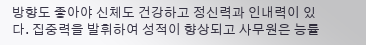방향도 좋아야 신체도 건강하고 정신력과 인내력이 있다. 집중력을 발휘하여 성적이 향상되고 사무원은 능률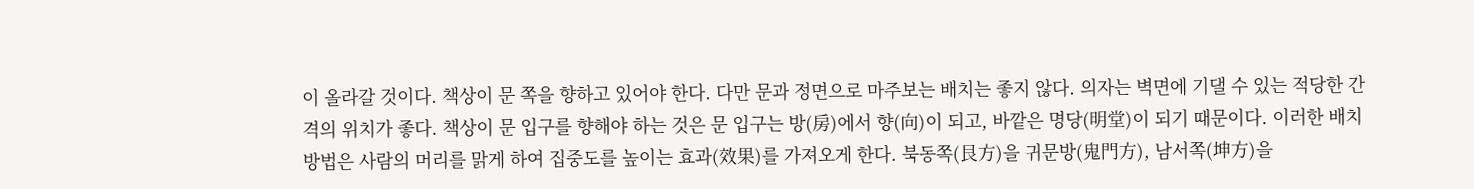이 올라갈 것이다. 책상이 문 쪽을 향하고 있어야 한다. 다만 문과 정면으로 마주보는 배치는 좋지 않다. 의자는 벽면에 기댈 수 있는 적당한 간격의 위치가 좋다. 책상이 문 입구를 향해야 하는 것은 문 입구는 방(房)에서 향(向)이 되고, 바깥은 명당(明堂)이 되기 때문이다. 이러한 배치 방법은 사람의 머리를 맑게 하여 집중도를 높이는 효과(效果)를 가져오게 한다. 북동쪽(艮方)을 귀문방(鬼門方), 남서쪽(坤方)을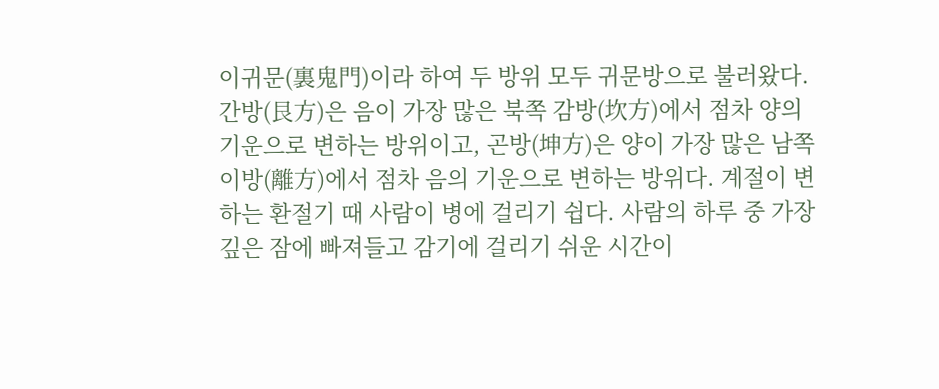이귀문(裏鬼門)이라 하여 두 방위 모두 귀문방으로 불러왔다. 간방(艮方)은 음이 가장 많은 북쪽 감방(坎方)에서 점차 양의 기운으로 변하는 방위이고, 곤방(坤方)은 양이 가장 많은 남쪽 이방(離方)에서 점차 음의 기운으로 변하는 방위다. 계절이 변하는 환절기 때 사람이 병에 걸리기 쉽다. 사람의 하루 중 가장 깊은 잠에 빠져들고 감기에 걸리기 쉬운 시간이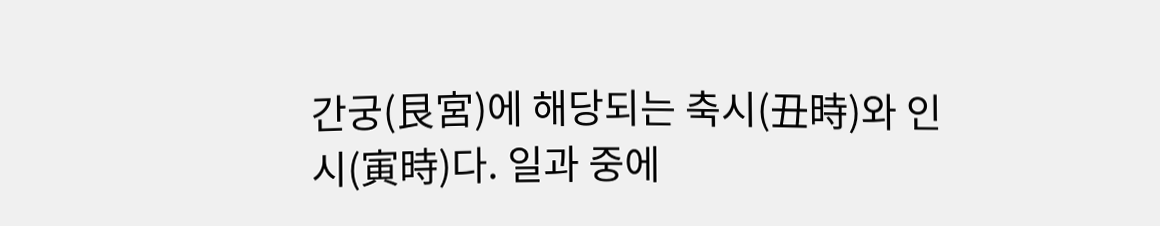간궁(艮宮)에 해당되는 축시(丑時)와 인시(寅時)다. 일과 중에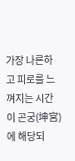가장 나른하고 피로를 느껴지는 시간이 곤궁(坤宮)에 해당되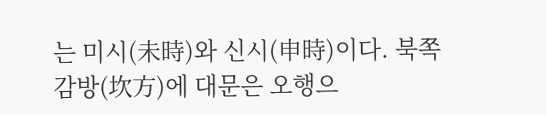는 미시(未時)와 신시(申時)이다. 북쪽 감방(坎方)에 대문은 오행으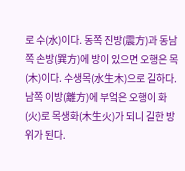로 수(水)이다. 동쪽 진방(震方)과 동남쪽 손방(巽方)에 방이 있으면 오행은 목(木)이다. 수생목(水生木)으로 길하다. 남쪽 이방(離方)에 부엌은 오행이 화(火)로 목생화(木生火)가 되니 길한 방위가 된다.